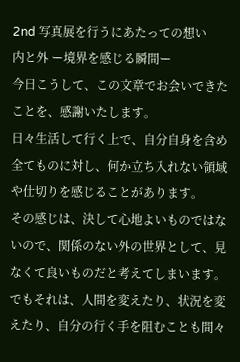2nd 写真展を行うにあたっての想い
内と外 ー境界を感じる瞬間ー
今日こうして、この文章でお会いできたことを、感謝いたします。
日々生活して行く上で、自分自身を含め全てものに対し、何か立ち入れない領域や仕切りを感じることがあります。
その感じは、決して心地よいものではないので、関係のない外の世界として、見なくて良いものだと考えてしまいます。
でもそれは、人間を変えたり、状況を変えたり、自分の行く手を阻むことも間々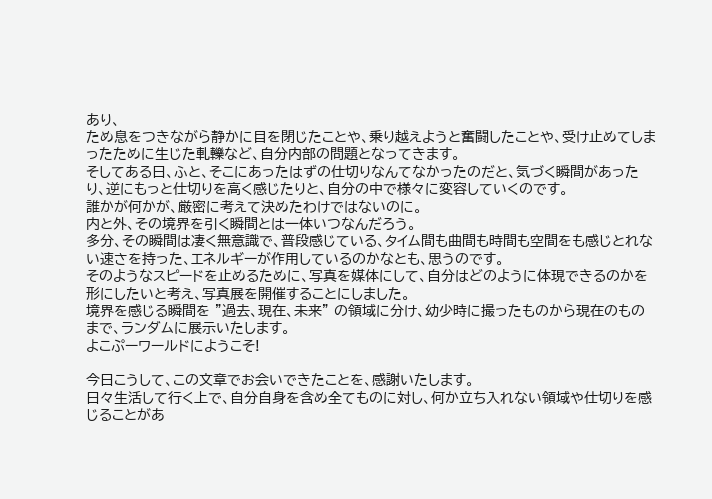あり、
ため息をつきながら静かに目を閉じたことや、乗り越えようと奮闘したことや、受け止めてしまったために生じた軋轢など、自分内部の問題となってきます。
そしてある日、ふと、そこにあったはずの仕切りなんてなかったのだと、気づく瞬間があったり、逆にもっと仕切りを高く感じたりと、自分の中で様々に変容していくのです。
誰かが何かが、厳密に考えて決めたわけではないのに。
内と外、その境界を引く瞬間とは一体いつなんだろう。
多分、その瞬間は凄く無意識で、普段感じている、タイム間も曲間も時間も空間をも感じとれない速さを持った、エネルギーが作用しているのかなとも、思うのです。
そのようなスピードを止めるために、写真を媒体にして、自分はどのように体現できるのかを形にしたいと考え、写真展を開催することにしました。
境界を感じる瞬間を ”過去、現在、未来” の領域に分け、幼少時に撮ったものから現在のものまで、ランダムに展示いたします。
よこぷーワールドにようこそ!

今日こうして、この文章でお会いできたことを、感謝いたします。
日々生活して行く上で、自分自身を含め全てものに対し、何か立ち入れない領域や仕切りを感じることがあ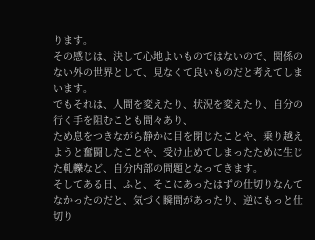ります。
その感じは、決して心地よいものではないので、関係のない外の世界として、見なくて良いものだと考えてしまいます。
でもそれは、人間を変えたり、状況を変えたり、自分の行く手を阻むことも間々あり、
ため息をつきながら静かに目を閉じたことや、乗り越えようと奮闘したことや、受け止めてしまったために生じた軋轢など、自分内部の問題となってきます。
そしてある日、ふと、そこにあったはずの仕切りなんてなかったのだと、気づく瞬間があったり、逆にもっと仕切り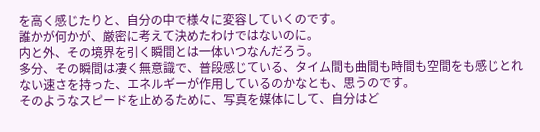を高く感じたりと、自分の中で様々に変容していくのです。
誰かが何かが、厳密に考えて決めたわけではないのに。
内と外、その境界を引く瞬間とは一体いつなんだろう。
多分、その瞬間は凄く無意識で、普段感じている、タイム間も曲間も時間も空間をも感じとれない速さを持った、エネルギーが作用しているのかなとも、思うのです。
そのようなスピードを止めるために、写真を媒体にして、自分はど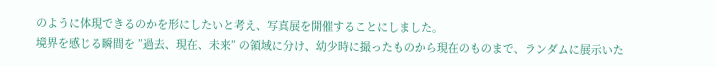のように体現できるのかを形にしたいと考え、写真展を開催することにしました。
境界を感じる瞬間を ”過去、現在、未来” の領域に分け、幼少時に撮ったものから現在のものまで、ランダムに展示いた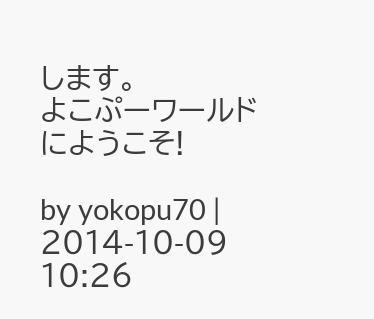します。
よこぷーワールドにようこそ!

by yokopu70 | 2014-10-09 10:26